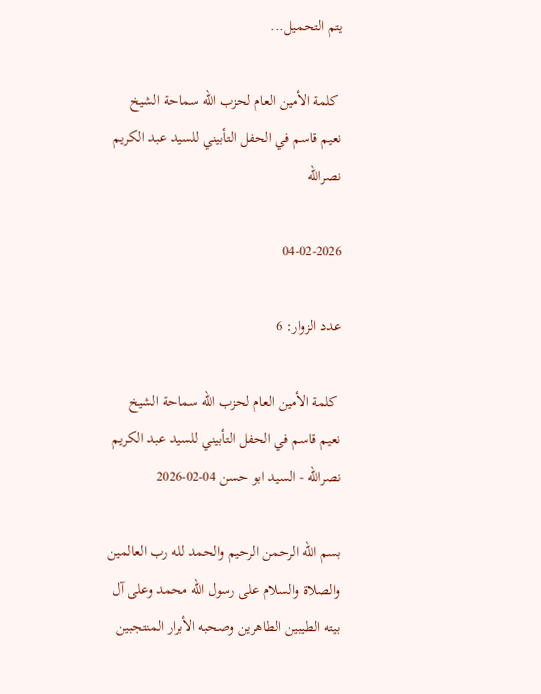يتم التحميل...

 كلمة الأمين العام لحزب الله سماحة الشيخ نعيم قاسم في الحفل التأبيني للسيد عبد الكريم نصرالله

04-02-2026

عدد الزوار: 6

 كلمة الأمين العام لحزب الله سماحة الشيخ نعيم قاسم في الحفل التأبيني للسيد عبد الكريم نصرالله - السيد ابو حسن 04-02-2026

بسم الله الرحمن الرحيم والحمد لله رب العالمين والصلاة والسلام على رسول الله محمد وعلى آل بيته الطيبين الطاهرين وصحبه الأبرار المنتجبين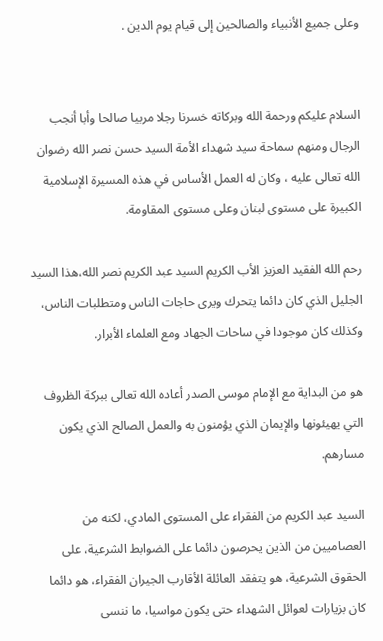وعلى جميع الأنبياء والصالحين إلى قيام يوم الدين .


السلام عليكم ورحمة الله وبركاته خسرنا رجلا مربيا صالحا وأبا أنجب الرجال ومنهم سماحة سيد شهداء الأمة السيد حسن نصر الله رضوان الله تعالى عليه ، وكان له العمل الأساس في هذه المسيرة الإسلامية الكبيرة على مستوى لبنان وعلى مستوى المقاومة.

رحم الله الفقيد العزيز الأب الكريم السيد عبد الكريم نصر الله،هذا السيد الجليل الذي كان دائما يتحرك ويرى حاجات الناس ومتطلبات الناس، وكذلك كان موجودا في ساحات الجهاد ومع العلماء الأبرار.

هو من البداية مع الإمام موسى الصدر أعاده الله تعالى ببركة الظروف التي يهيئونها والإيمان الذي يؤمنون به والعمل الصالح الذي يكون مسارهم.

السيد عبد الكريم من الفقراء على المستوى المادي، لكنه من العصاميين من الذين يحرصون دائما على الضوابط الشرعية، على الحقوق الشرعية، هو يتفقد العائلة الأقارب الجيران الفقراء، هو دائما كان بزيارات لعوائل الشهداء حتى يكون مواسيا، ما ننسى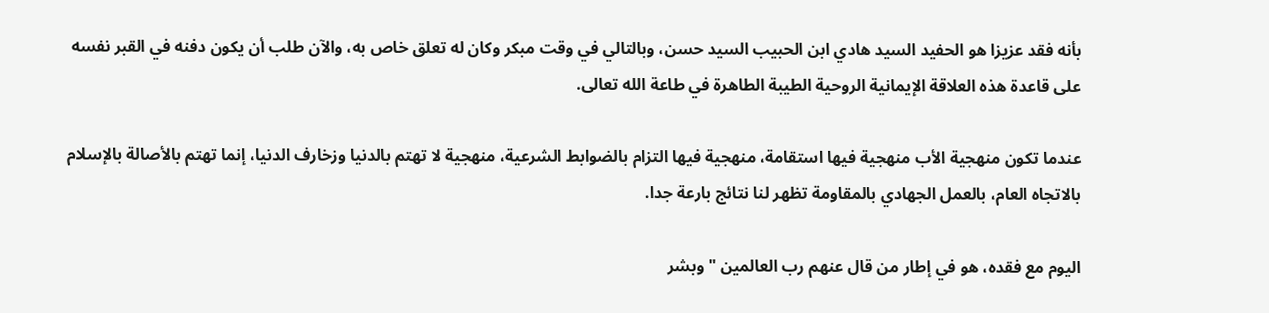بأنه فقد عزيزا هو الحفيد السيد هادي ابن الحبيب السيد حسن، وبالتالي في وقت مبكر وكان له تعلق خاص به، والآن طلب أن يكون دفنه في القبر نفسه على قاعدة هذه العلاقة الإيمانية الروحية الطيبة الطاهرة في طاعة الله تعالى.

عندما تكون منهجية الأب منهجية فيها استقامة، منهجية فيها التزام بالضوابط الشرعية، منهجية لا تهتم بالدنيا وزخارف الدنيا، إنما تهتم بالأصالة بالإسلام بالاتجاه العام، بالعمل الجهادي بالمقاومة تظهر لنا نتائج بارعة جدا.

اليوم مع فقده، هو في إطار من قال عنهم رب العالمين "وبشر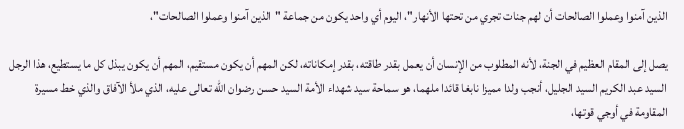الذين آمنوا وعملوا الصالحات أن لهم جنات تجري من تحتها الأنهار"، اليوم أي واحد يكون من جماعة "الذين آمنوا وعملوا الصالحات"،

يصل إلى المقام العظيم في الجنة، لأنه المطلوب من الإنسان أن يعمل بقدر طاقته، بقدر إمكاناته، لكن المهم أن يكون مستقيم، المهم أن يكون يبذل كل ما يستطيع، هذا الرجل السيد عبد الكريم السيد الجليل، أنجب ولدا مميزا نابغا قائدا ملهما، هو سماحة سيد شهداء الأمة السيد حسن رضوان الله تعالى عليه، الذي ملأ الآفاق والذي خط مسيرة المقاومة في أوجي قوتها،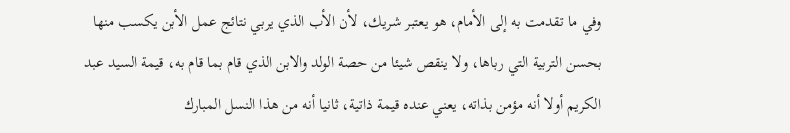وفي ما تقدمت به إلى الأمام، هو يعتبر شريك، لأن الأب الذي يربي نتائج عمل الأبن يكسب منها بحسن التربية التي رباها، ولا ينقص شيئا من حصة الولد والابن الذي قام بما قام به، قيمة السيد عبد الكريم أولا أنه مؤمن بذاته، يعني عنده قيمة ذاتية، ثانيا أنه من هذا النسل المبارك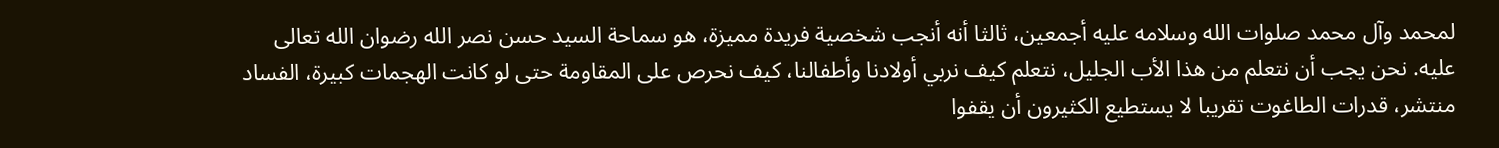لمحمد وآل محمد صلوات الله وسلامه عليه أجمعين، ثالثا أنه أنجب شخصية فريدة مميزة، هو سماحة السيد حسن نصر الله رضوان الله تعالى عليه. نحن يجب أن نتعلم من هذا الأب الجليل، نتعلم كيف نربي أولادنا وأطفالنا، كيف نحرص على المقاومة حتى لو كانت الهجمات كبيرة، الفساد منتشر، قدرات الطاغوت تقريبا لا يستطيع الكثيرون أن يقفوا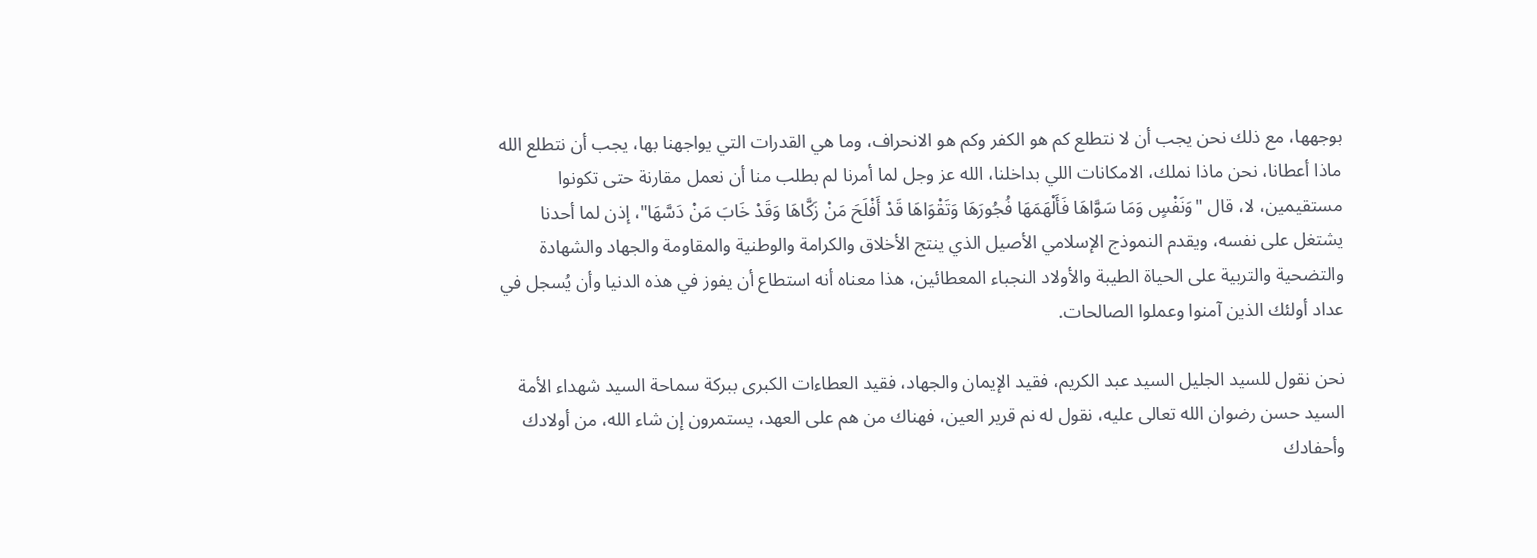بوجهها، مع ذلك نحن يجب أن لا نتطلع كم هو الكفر وكم هو الانحراف، وما هي القدرات التي يواجهنا بها، يجب أن نتطلع الله ماذا أعطانا، نحن ماذا نملك، الامكانات اللي بداخلنا، الله عز وجل لما أمرنا لم بطلب منا أن نعمل مقارنة حتى تكونوا مستقيمين، لا، قال "وَنَفْسٍ وَمَا سَوَّاهَا فَأَلْهَمَهَا فُجُورَهَا وَتَقْوَاهَا قَدْ أَفْلَحَ مَنْ زَكَّاهَا وَقَدْ خَابَ مَنْ دَسَّهَا"، إذن لما أحدنا يشتغل على نفسه، ويقدم النموذج الإسلامي الأصيل الذي ينتج الأخلاق والكرامة والوطنية والمقاومة والجهاد والشهادة والتضحية والتربية على الحياة الطيبة والأولاد النجباء المعطائين، هذا معناه أنه استطاع أن يفوز في هذه الدنيا وأن يُسجل في عداد أولئك الذين آمنوا وعملوا الصالحات.

نحن نقول للسيد الجليل السيد عبد الكريم، فقيد الإيمان والجهاد، فقيد العطاءات الكبرى ببركة سماحة السيد شهداء الأمة السيد حسن رضوان الله تعالى عليه، نقول له نم قرير العين، فهناك من هم على العهد، يستمرون إن شاء الله، من أولادك وأحفادك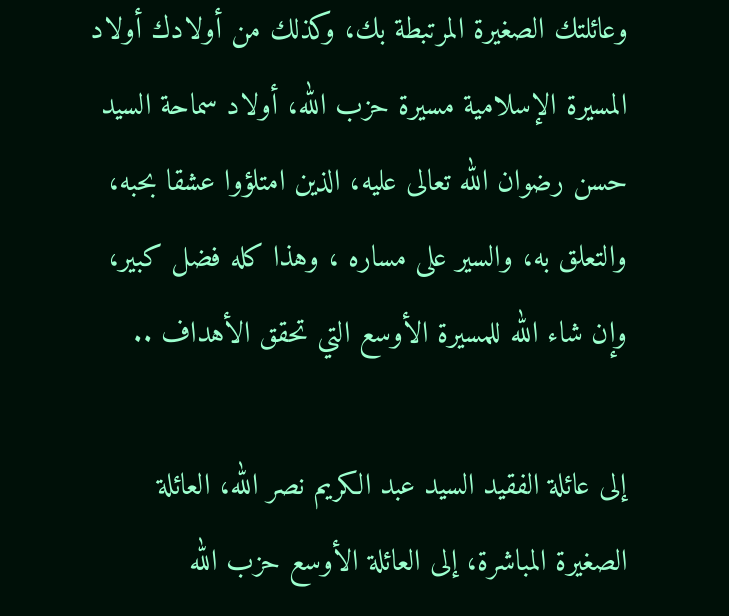وعائلتك الصغيرة المرتبطة بك، وكذلك من أولادك أولاد المسيرة الإسلامية مسيرة حزب الله، أولاد سماحة السيد حسن رضوان الله تعالى عليه، الذين امتلؤوا عشقا بحبه، والتعلق به، والسير على مساره ، وهذا كله فضل كبير، وإن شاء الله للمسيرة الأوسع التي تحقق الأهداف ..

إلى عائلة الفقيد السيد عبد الكريم نصر الله، العائلة الصغيرة المباشرة، إلى العائلة الأوسع حزب الله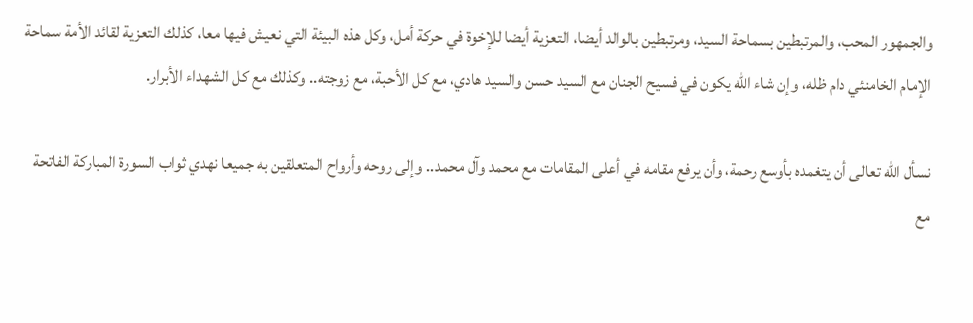والجمهور المحب، والمرتبطين بسماحة السيد، ومرتبطين بالوالد أيضا، التعزية أيضا للإخوة في حركة أمل، وكل هذه البيئة التي نعيش فيها معا، كذلك التعزية لقائد الأمة سماحة الإمام الخامنئي دام ظله، وإن شاء الله يكون في فسيح الجنان مع السيد حسن والسيد هادي، مع كل الأحبة، مع زوجته.. وكذلك مع كل الشهداء الأبرار.

نسأل الله تعالى أن يتغمده بأوسع رحمة، وأن يرفع مقامه في أعلى المقامات مع محمد وآل محمد.. وإلى روحه وأرواح المتعلقين به جميعا نهدي ثواب السورة المباركة الفاتحة مع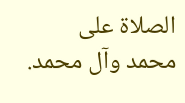الصلاة على محمد وآل محمد.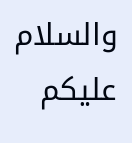والسلام عليكم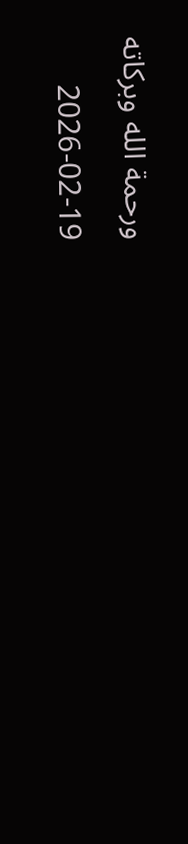ورحمة الله وبركاته

2026-02-19